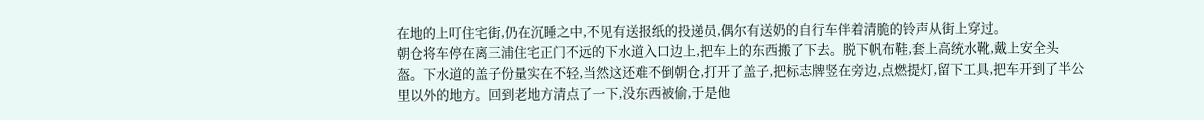在地的上叮住宅街,仍在沉睡之中,不见有送报纸的投递员,偶尔有送奶的自行车伴着清脆的铃声从街上穿过。
朝仓将车停在离三浦住宅正门不远的下水道入口边上,把车上的东西搬了下去。脱下帆布鞋,套上高统水靴,戴上安全头盔。下水道的盖子份量实在不轻,当然这还难不倒朝仓,打开了盖子,把标志牌竖在旁边,点燃提灯,留下工具,把车开到了半公里以外的地方。回到老地方清点了一下,没东西被偷,于是他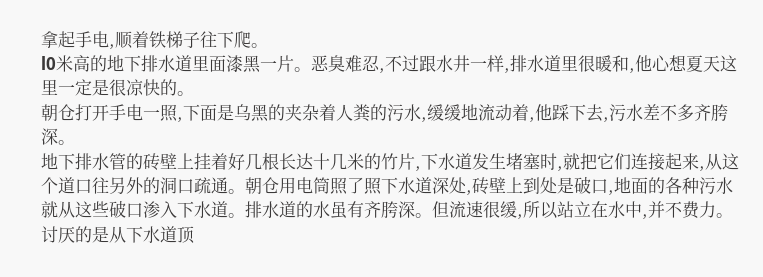拿起手电,顺着铁梯子往下爬。
l0米高的地下排水道里面漆黑一片。恶臭难忍,不过跟水井一样,排水道里很暖和,他心想夏天这里一定是很凉快的。
朝仓打开手电一照,下面是乌黑的夹杂着人粪的污水,缓缓地流动着,他踩下去,污水差不多齐胯深。
地下排水管的砖壁上挂着好几根长达十几米的竹片,下水道发生堵塞时,就把它们连接起来,从这个道口往另外的洞口疏通。朝仓用电筒照了照下水道深处,砖壁上到处是破口,地面的各种污水就从这些破口渗入下水道。排水道的水虽有齐胯深。但流速很缓,所以站立在水中,并不费力。
讨厌的是从下水道顶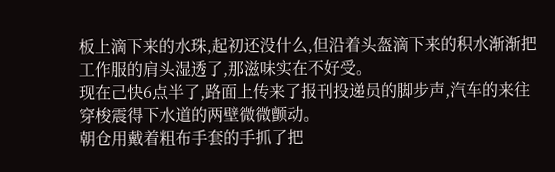板上滴下来的水珠,起初还没什么,但沿着头盔滴下来的积水渐渐把工作服的肩头湿透了,那滋味实在不好受。
现在己快6点半了,路面上传来了报刊投递员的脚步声,汽车的来往穿梭震得下水道的两壁微微颤动。
朝仓用戴着粗布手套的手抓了把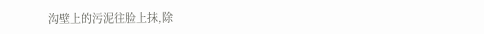沟壁上的污泥往脸上抹,除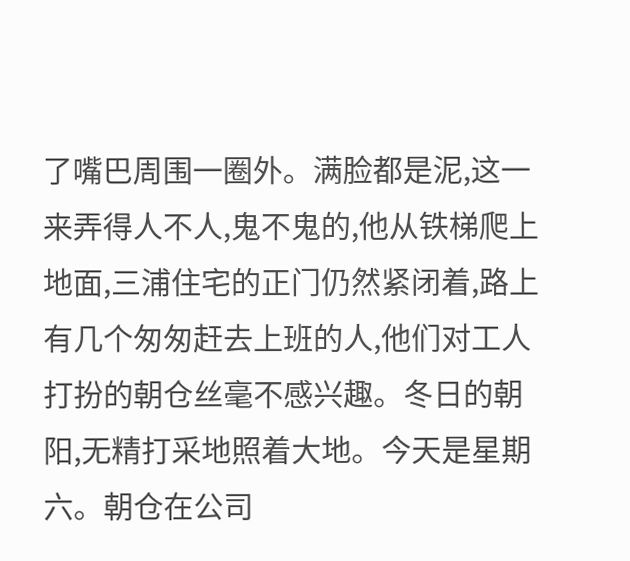了嘴巴周围一圈外。满脸都是泥,这一来弄得人不人,鬼不鬼的,他从铁梯爬上地面,三浦住宅的正门仍然紧闭着,路上有几个匆匆赶去上班的人,他们对工人打扮的朝仓丝毫不感兴趣。冬日的朝阳,无精打采地照着大地。今天是星期六。朝仓在公司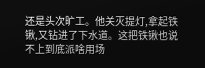还是头次旷工。他关灭提灯,拿起铁锹,又钻进了下水道。这把铁锹也说不上到底派啥用场